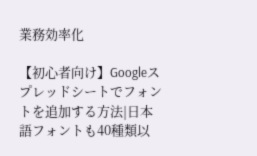業務効率化

【初心者向け】Googleスプレッドシートでフォントを追加する方法|日本語フォントも40種類以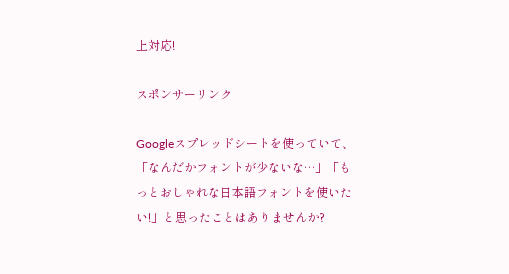上対応!

スポンサーリンク

Googleスプレッドシートを使っていて、「なんだかフォントが少ないな…」「もっとおしゃれな日本語フォントを使いたい!」と思ったことはありませんか?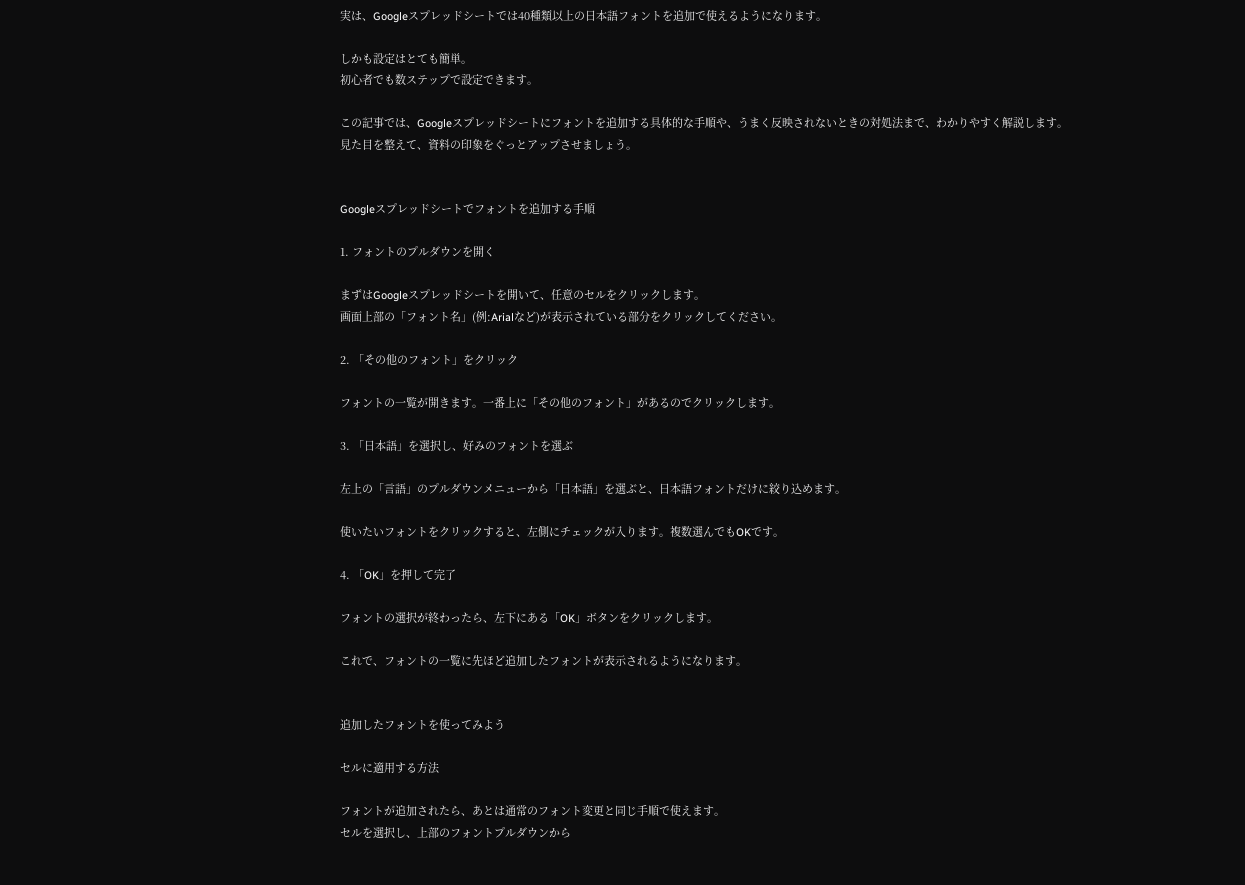実は、Googleスプレッドシートでは40種類以上の日本語フォントを追加で使えるようになります。

しかも設定はとても簡単。
初心者でも数ステップで設定できます。

この記事では、Googleスプレッドシートにフォントを追加する具体的な手順や、うまく反映されないときの対処法まで、わかりやすく解説します。
見た目を整えて、資料の印象をぐっとアップさせましょう。


Googleスプレッドシートでフォントを追加する手順

1. フォントのプルダウンを開く

まずはGoogleスプレッドシートを開いて、任意のセルをクリックします。
画面上部の「フォント名」(例:Arialなど)が表示されている部分をクリックしてください。

2. 「その他のフォント」をクリック

フォントの一覧が開きます。一番上に「その他のフォント」があるのでクリックします。

3. 「日本語」を選択し、好みのフォントを選ぶ

左上の「言語」のプルダウンメニューから「日本語」を選ぶと、日本語フォントだけに絞り込めます。

使いたいフォントをクリックすると、左側にチェックが入ります。複数選んでもOKです。

4. 「OK」を押して完了

フォントの選択が終わったら、左下にある「OK」ボタンをクリックします。

これで、フォントの一覧に先ほど追加したフォントが表示されるようになります。


追加したフォントを使ってみよう

セルに適用する方法

フォントが追加されたら、あとは通常のフォント変更と同じ手順で使えます。
セルを選択し、上部のフォントプルダウンから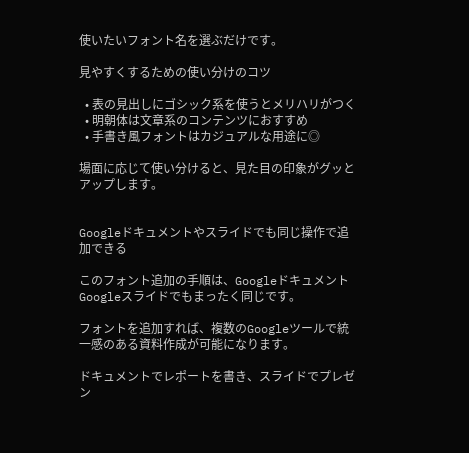使いたいフォント名を選ぶだけです。

見やすくするための使い分けのコツ

  • 表の見出しにゴシック系を使うとメリハリがつく
  • 明朝体は文章系のコンテンツにおすすめ
  • 手書き風フォントはカジュアルな用途に◎

場面に応じて使い分けると、見た目の印象がグッとアップします。


Googleドキュメントやスライドでも同じ操作で追加できる

このフォント追加の手順は、GoogleドキュメントGoogleスライドでもまったく同じです。

フォントを追加すれば、複数のGoogleツールで統一感のある資料作成が可能になります。

ドキュメントでレポートを書き、スライドでプレゼン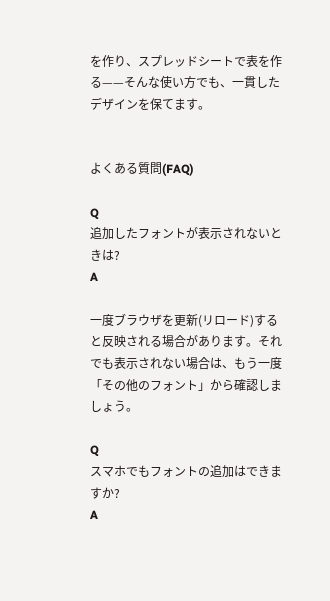を作り、スプレッドシートで表を作る——そんな使い方でも、一貫したデザインを保てます。


よくある質問(FAQ)

Q
追加したフォントが表示されないときは?
A

一度ブラウザを更新(リロード)すると反映される場合があります。それでも表示されない場合は、もう一度「その他のフォント」から確認しましょう。

Q
スマホでもフォントの追加はできますか?
A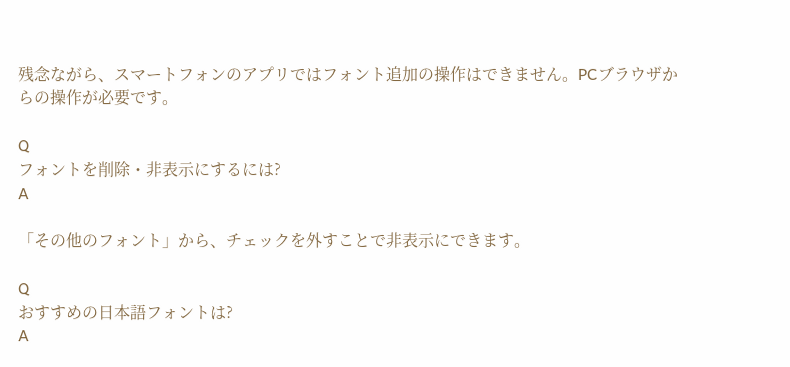残念ながら、スマートフォンのアプリではフォント追加の操作はできません。PCブラウザからの操作が必要です。

Q
フォントを削除・非表示にするには?
A

「その他のフォント」から、チェックを外すことで非表示にできます。

Q
おすすめの日本語フォントは?
A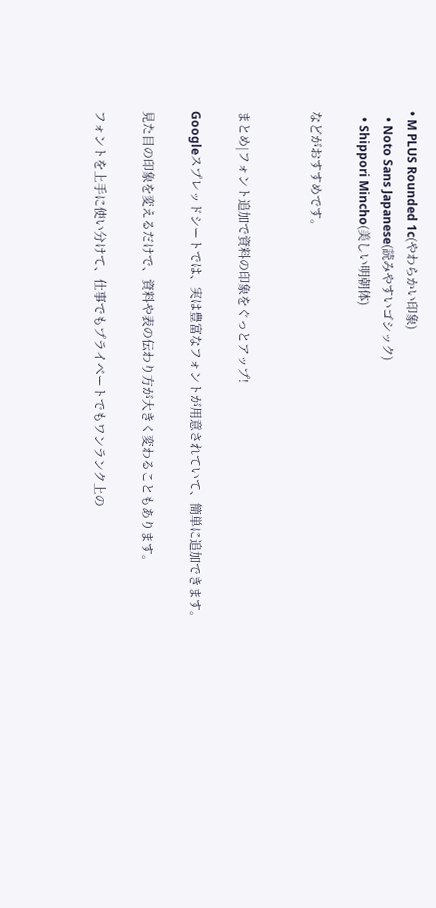• M PLUS Rounded 1c(やわらかい印象)
  • Noto Sans Japanese(読みやすいゴシック)
  • Shippori Mincho(美しい明朝体)

などがおすすめです。


まとめ|フォント追加で資料の印象をぐっとアップ!

Googleスプレッドシートでは、実は豊富なフォントが用意されていて、簡単に追加できます。

見た目の印象を変えるだけで、資料や表の伝わり方が大きく変わることもあります。

フォントを上手に使い分けて、仕事でもプライベートでもワンランク上の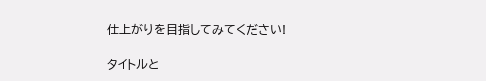仕上がりを目指してみてください!

タイトルと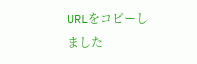URLをコピーしました